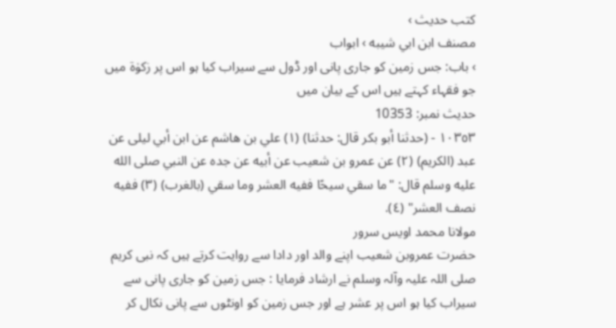کتب حدیث ›
مصنف ابن ابي شيبه › ابواب
› باب: جس زمین کو جاری پانی اور ڈول سے سیراب کیا ہو اس پر زکوٰۃ میں جو فقہاء کہتے ہیں اس کے بیان میں
حدیث نمبر: 10353
١٠٣٥٣ - (حدثنا أبو بكر قال: حدثنا) (١) علي بن هاشم عن ابن أبي ليلى عن عبد (الكريم) (٢) عن عمرو بن شعيب عن أبيه عن جده عن النبي صلى الله عليه وسلم قال: "ما سقي سيحًا ففيه العشر وما سقي (بالغرب) (٣) ففيه نصف العشر" (٤).
مولانا محمد اویس سرور
حضرت عمروبن شعیب اپنے والد اور دادا سے روایت کرتے ہیں کہ نبی کریم صلی اللہ علیہ وآلہ وسلم نے ارشاد فرمایا : جس زمین کو جاری پانی سے سیراب کیا ہو اس پر عشر ہے اور جس زمین کو اونٹوں سے پانی نکال کر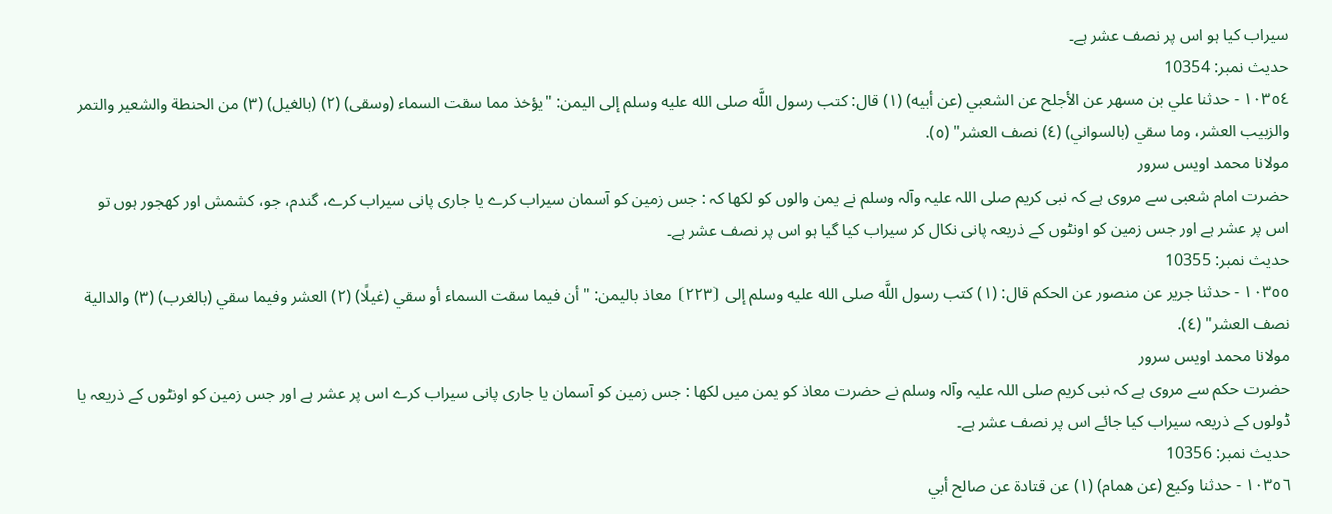سیراب کیا ہو اس پر نصف عشر ہے۔
حدیث نمبر: 10354
١٠٣٥٤ - حدثنا علي بن مسهر عن الأجلح عن الشعبي (عن أبيه) (١) قال: كتب رسول اللَّه صلى الله عليه وسلم إلى اليمن: "يؤخذ مما سقت السماء (وسقى) (٢) (بالغيل) (٣) من الحنطة والشعير والتمر والزبيب العشر، وما سقي (بالسواني) (٤) نصف العشر" (٥).
مولانا محمد اویس سرور
حضرت امام شعبی سے مروی ہے کہ نبی کریم صلی اللہ علیہ وآلہ وسلم نے یمن والوں کو لکھا کہ : جس زمین کو آسمان سیراب کرے یا جاری پانی سیراب کرے، گندم، جو، کشمش اور کھجور ہوں تو اس پر عشر ہے اور جس زمین کو اونٹوں کے ذریعہ پانی نکال کر سیراب کیا گیا ہو اس پر نصف عشر ہے۔
حدیث نمبر: 10355
١٠٣٥٥ - حدثنا جرير عن منصور عن الحكم قال: (١) كتب رسول اللَّه صلى الله عليه وسلم إلى ⦗٢٢٣⦘ معاذ باليمن: "أن فيما سقت السماء أو سقي (غيلًا) (٢) العشر وفيما سقي (بالغرب) (٣) والدالية نصف العشر" (٤).
مولانا محمد اویس سرور
حضرت حکم سے مروی ہے کہ نبی کریم صلی اللہ علیہ وآلہ وسلم نے حضرت معاذ کو یمن میں لکھا : جس زمین کو آسمان یا جاری پانی سیراب کرے اس پر عشر ہے اور جس زمین کو اونٹوں کے ذریعہ یا ڈولوں کے ذریعہ سیراب کیا جائے اس پر نصف عشر ہے۔
حدیث نمبر: 10356
١٠٣٥٦ - حدثنا وكيع (عن همام) (١) عن قتادة عن صالح أبي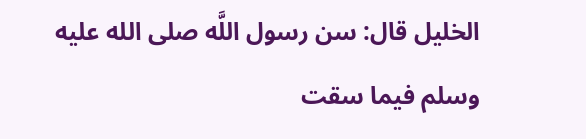الخليل قال: سن رسول اللَّه صلى الله عليه وسلم فيما سقت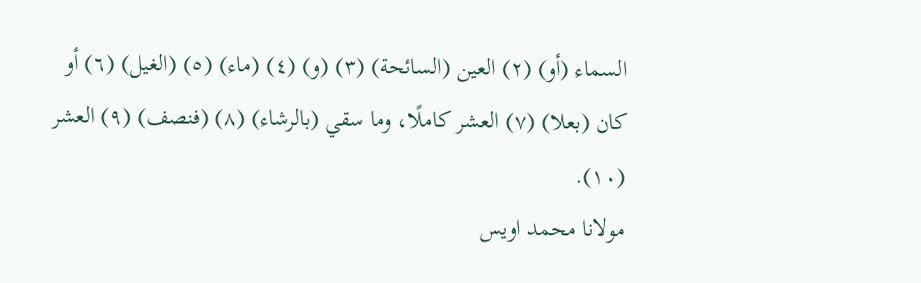السماء (أو) (٢) العين (السائحة) (٣) (و) (٤) (ماء) (٥) (الغيل) (٦) أو كان (بعلا) (٧) العشر كاملًا، وما سقي (بالرشاء) (٨) (فنصف) (٩) العشر (١٠).
مولانا محمد اویس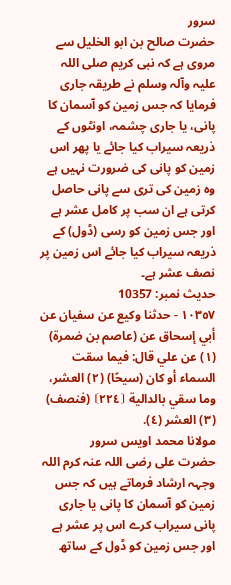سرور
حضرت صالح بن ابو الخلیل سے مروی ہے کہ نبی کریم صلی اللہ علیہ وآلہ وسلم نے طریقہ جاری فرمایا کہ جس زمین کو آسمان کا پانی، یا جاری چشمہ، اونٹوں کے ذریعہ سیراب کیا جائے یا پھر اس زمین کو پانی کی ضرورت نہیں ہے وہ زمین کی تری سے پانی حاصل کرتی ہے ان سب پر کامل عشر ہے اور جس زمین کو رسی (ڈول) کے ذریعہ سیراب کیا جائے اس زمین پر نصف عشر ہے۔
حدیث نمبر: 10357
١٠٣٥٧ - حدثنا وكيع عن سفيان عن أبي إسحاق عن (عاصم بن ضمرة) (١) عن علي قال: فيما سقت السماء أو كان (سيحًا) (٢) العشر، وما سقي بالدالية ⦗٢٢٤⦘ (فنصف) (٣) العشر (٤).
مولانا محمد اویس سرور
حضرت علی رضی اللہ عنہ کرم اللہ وجہہ ارشاد فرماتے ہیں کہ جس زمین کو آسمان کا پانی یا جاری پانی سیراب کرے اس پر عشر ہے اور جس زمین کو ڈول کے ساتھ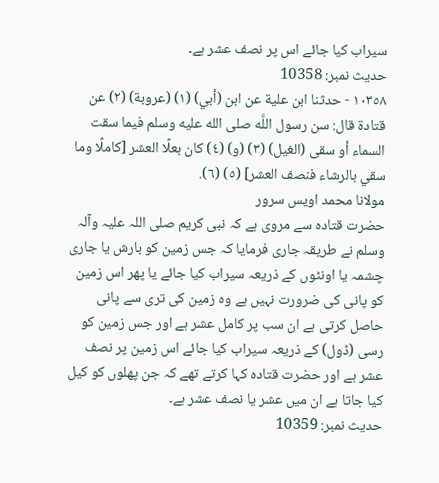سیراب کیا جائے اس پر نصف عشر ہے۔
حدیث نمبر: 10358
١٠٣٥٨ - حدثنا ابن علية عن ابن (أبي) (١) (عروبة) (٢) عن قتادة قال: سن رسول اللَّه صلى الله عليه وسلم فيما سقت السماء أو سقى (الغيل) (٣) (و) (٤) كان بعلًا العشر [كاملًا وما سقي بالرشاء فنصف العشر] (٥) (٦).
مولانا محمد اویس سرور
حضرت قتادہ سے مروی ہے کہ نبی کریم صلی اللہ علیہ وآلہ وسلم نے طریقہ جاری فرمایا کہ جس زمین کو بارش یا جاری چشمہ یا اونٹوں کے ذریعہ سیراب کیا جائے یا پھر اس زمین کو پانی کی ضرورت نہیں ہے وہ زمین کی تری سے پانی حاصل کرتی ہے ان سب پر کامل عشر ہے اور جس زمین کو رسی (ڈول) کے ذریعہ سیراب کیا جائے اس زمین پر نصف عشر ہے اور حضرت قتادہ کہا کرتے تھے کہ جن پھلوں کو کیل کیا جاتا ہے ان میں عشر یا نصف عشر ہے۔
حدیث نمبر: 10359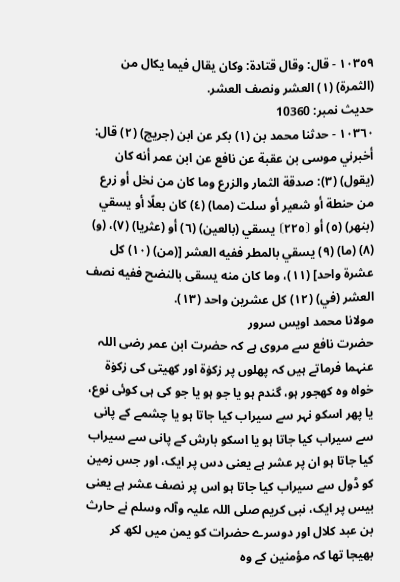١٠٣٥٩ - قال: وقال قتادة: وكان يقال فيما يكال من (الثمرة) (١) العشر ونصف العشر.
حدیث نمبر: 10360
١٠٣٦٠ - حدثنا محمد بن (١) بكر عن ابن (جريج) (٢) قال: أخبرني موسى بن عقبة عن نافع عن ابن عمر أنه كان (يقول) (٣): صدقة الثمار والزرع وما كان من نخل أو زرع من حنطة أو شعير أو سلت (مما) (٤) كان بعلًا أو يسقي (بنهر) (٥) أو ⦗٢٢٥⦘ يسقي (بالعين) (٦) أو (عثريا) (٧)، (و) (٨) (ما) (٩) يسقي بالمطر ففيه العشر [(من) (١٠) كل عشرة واحد] (١١)، وما كان منه يسقى بالنضح ففيه نصف العشر (في) (١٢) كل عشرين واحد (١٣).
مولانا محمد اویس سرور
حضرت نافع سے مروی ہے کہ حضرت ابن عمر رضی اللہ عنہما فرماتے ہیں کہ پھلوں پر زکوٰۃ اور کھیتی کی زکوٰۃ خواہ وہ کھجور ہو، گندم ہو یا جو ہو یا جو کی ہی کوئی نوع، یا پھر اسکو نہر سے سیراب کیا جاتا ہو یا چشمے کے پانی سے سیراب کیا جاتا ہو یا اسکو بارش کے پانی سے سیراب کیا جاتا ہو ان پر عشر ہے یعنی دس پر ایک، اور جس زمین کو ڈول سے سیراب کیا جاتا ہو اس پر نصف عشر ہے یعنی بیس پر ایک، نبی کریم صلی اللہ علیہ وآلہ وسلم نے حارث بن عبد کلال اور دوسرے حضرات کو یمن میں لکھ کر بھیجا تھا کہ مؤمنین کے وہ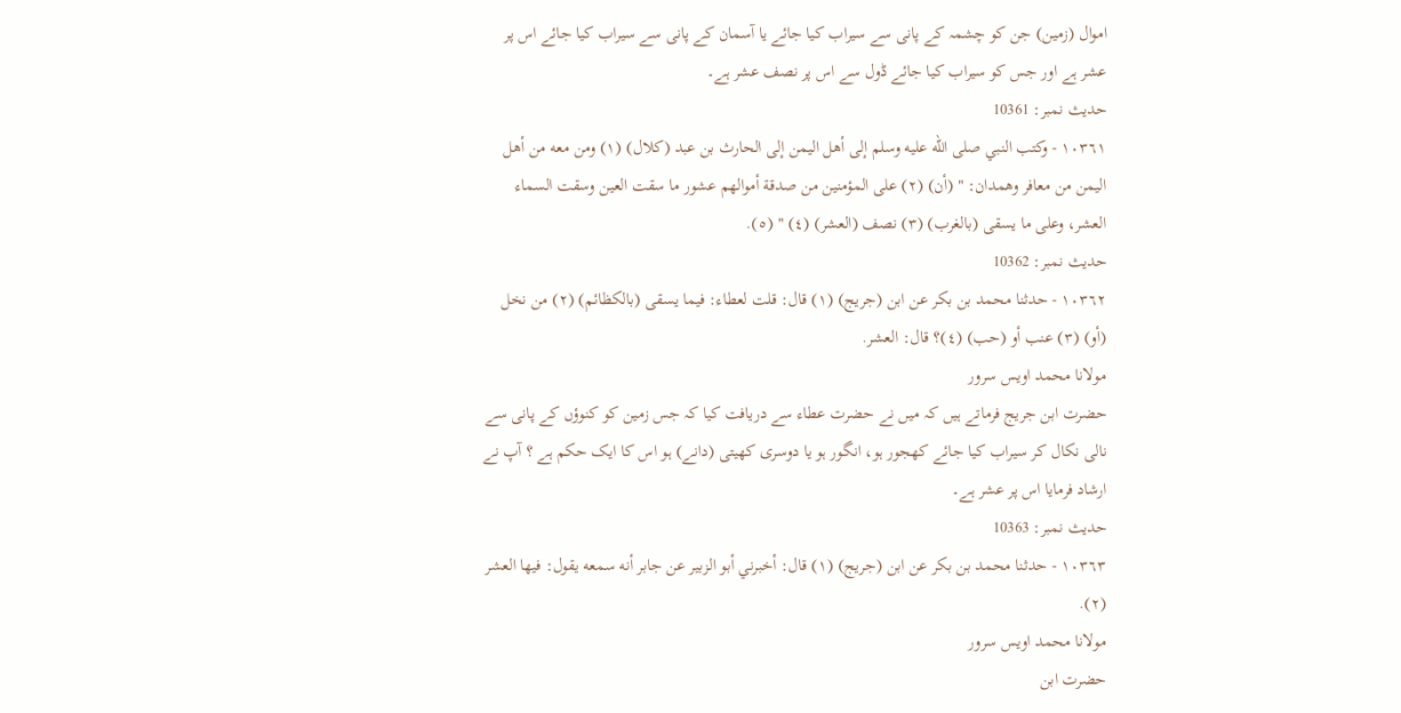اموال (زمین) جن کو چشمہ کے پانی سے سیراب کیا جائے یا آسمان کے پانی سے سیراب کیا جائے اس پر عشر ہے اور جس کو سیراب کیا جائے ڈول سے اس پر نصف عشر ہے۔
حدیث نمبر: 10361
١٠٣٦١ - وكتب النبي صلى الله عليه وسلم إلى أهل اليمن إلى الحارث بن عبد (كلال) (١) ومن معه من أهل اليمن من معافر وهمدان: " (أن) (٢) على المؤمنين من صدقة أموالهم عشور ما سقت العين وسقت السماء العشر، وعلى ما يسقى (بالغرب) (٣) نصف (العشر) (٤) " (٥).
حدیث نمبر: 10362
١٠٣٦٢ - حدثنا محمد بن بكر عن ابن (جريج) (١) قال: قلت لعطاء: فيما يسقى (بالكظائم) (٢) من نخل (أو) (٣) عنب أو (حب) (٤)؟ قال: العشر.
مولانا محمد اویس سرور
حضرت ابن جریج فرماتے ہیں کہ میں نے حضرت عطاء سے دریافت کیا کہ جس زمین کو کنوؤں کے پانی سے نالی نکال کر سیراب کیا جائے کھجور ہو، انگور ہو یا دوسری کھیتی (دانے) ہو اس کا ایک حکم ہے ؟ آپ نے ارشاد فرمایا اس پر عشر ہے۔
حدیث نمبر: 10363
١٠٣٦٣ - حدثنا محمد بن بكر عن ابن (جريج) (١) قال: أخبرني أبو الزبير عن جابر أنه سمعه يقول: فيها العشر (٢).
مولانا محمد اویس سرور
حضرت ابن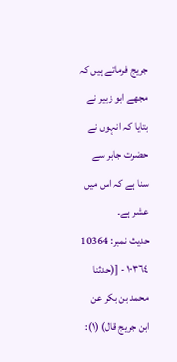جریج فرماتے ہیں کہ مجھے ابو زبیر نے بتایا کہ انہوں نے حضرت جابر سے سنا ہے کہ اس میں عشر ہے۔
حدیث نمبر: 10364
١٠٣٦٤ - [(حدثنا محمد بن بكر عن ابن جريج قال) (١):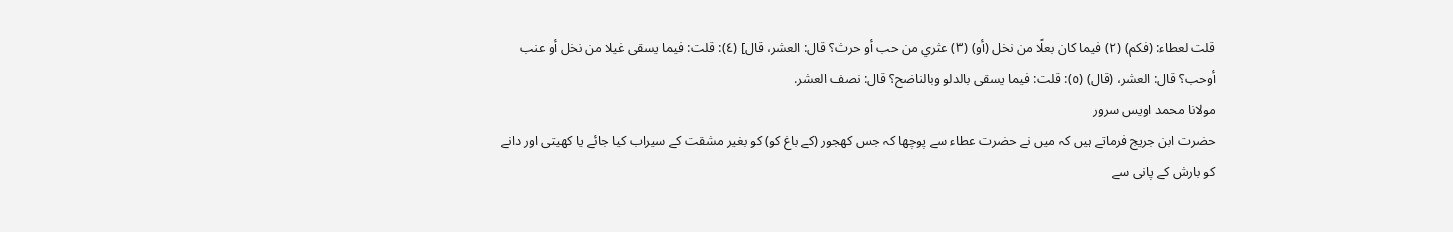قلت لعطاء: (فكم) (٢) فيما كان بعلًا من نخل (أو) (٣) عثري من حب أو حرث؟ قال: العشر، قال] (٤): قلت: فيما يسقى غيلا من نخل أو عنب أوحب؟ قال: العشر، (قال) (٥): قلت: فيما يسقى بالدلو وبالناضح؟ قال: نصف العشر.
مولانا محمد اویس سرور
حضرت ابن جریج فرماتے ہیں کہ میں نے حضرت عطاء سے پوچھا کہ جس کھجور (کے باغ کو) کو بغیر مشقت کے سیراب کیا جائے یا کھیتی اور دانے کو بارش کے پانی سے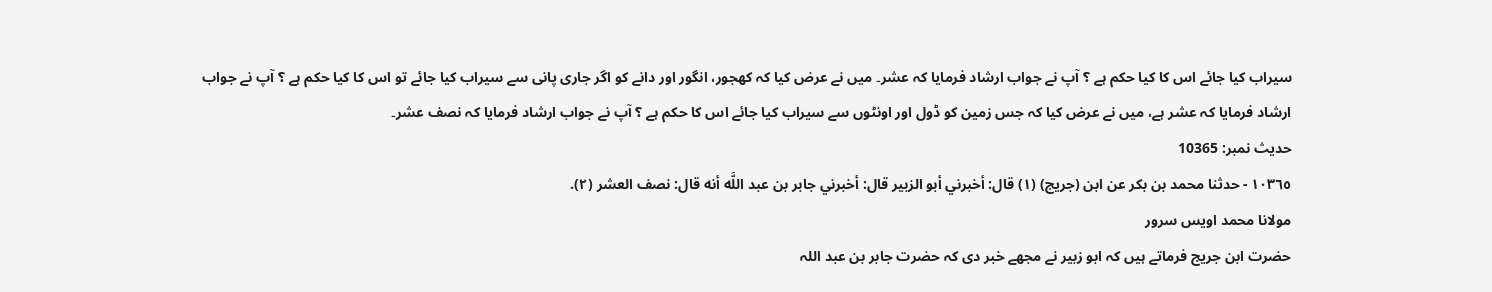سیراب کیا جائے اس کا کیا حکم ہے ؟ آپ نے جواب ارشاد فرمایا کہ عشر۔ میں نے عرض کیا کہ کھجور، انگور اور دانے کو اگر جاری پانی سے سیراب کیا جائے تو اس کا کیا حکم ہے ؟ آپ نے جواب ارشاد فرمایا کہ عشر ہے، میں نے عرض کیا کہ جس زمین کو ڈول اور اونٹوں سے سیراب کیا جائے اس کا حکم ہے ؟ آپ نے جواب ارشاد فرمایا کہ نصف عشر۔
حدیث نمبر: 10365
١٠٣٦٥ - حدثنا محمد بن بكر عن ابن (جريج) (١) قال: أخبرني أبو الزبير قال: أخبرني جابر بن عبد اللَّه أنه قال: نصف العشر (٢).
مولانا محمد اویس سرور
حضرت ابن جریج فرماتے ہیں کہ ابو زبیر نے مجھے خبر دی کہ حضرت جابر بن عبد اللہ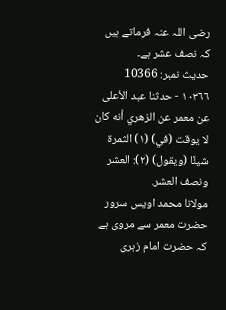رضی اللہ عنہ فرماتے ہیں کہ نصف عشر ہے۔
حدیث نمبر: 10366
١٠٣٦٦ - حدثنا عبد الأعلى عن معمر عن الزهري أنه كان لا يوقت (في) (١) الثمرة شيئًا (ويقول) (٢): العشر ونصف العشر.
مولانا محمد اویس سرور
حضرت معمر سے مروی ہے کہ حضرت امام زہری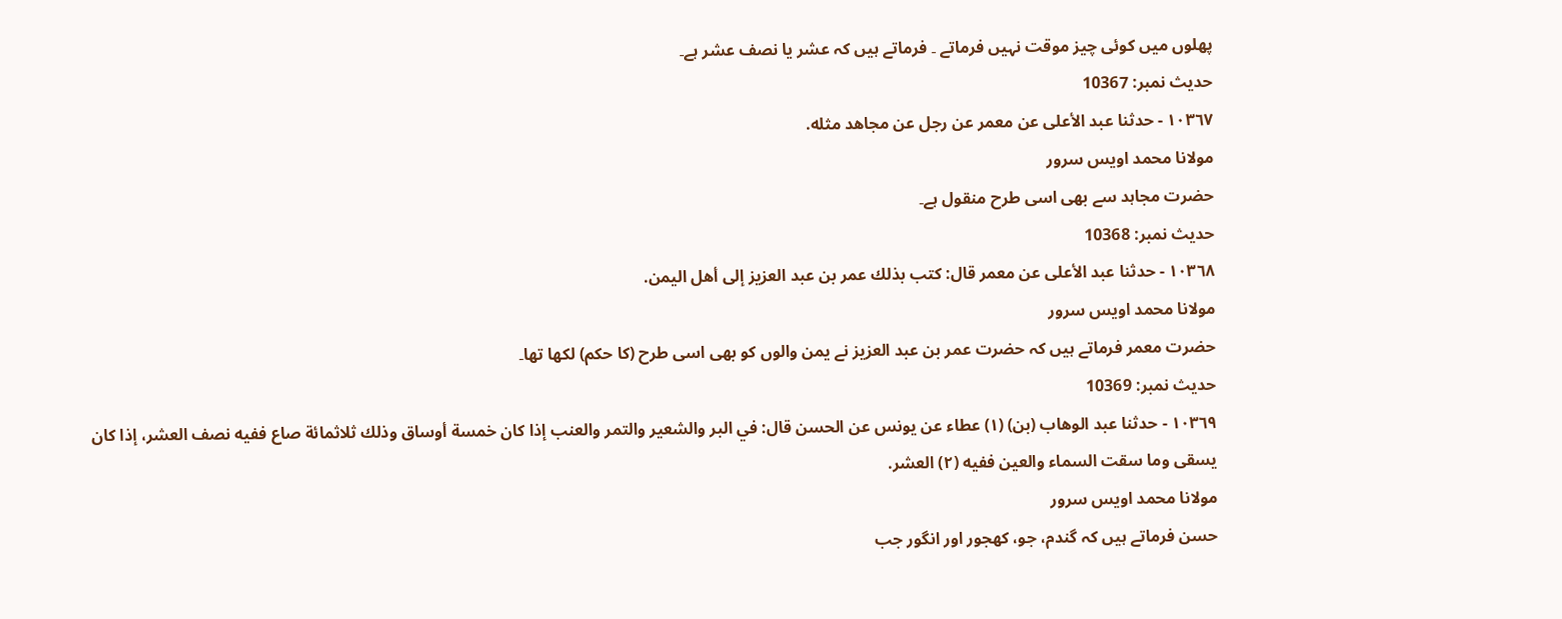پھلوں میں کوئی چیز موقت نہیں فرماتے ۔ فرماتے ہیں کہ عشر یا نصف عشر ہے۔
حدیث نمبر: 10367
١٠٣٦٧ - حدثنا عبد الأعلى عن معمر عن رجل عن مجاهد مثله.
مولانا محمد اویس سرور
حضرت مجاہد سے بھی اسی طرح منقول ہے۔
حدیث نمبر: 10368
١٠٣٦٨ - حدثنا عبد الأعلى عن معمر قال: كتب بذلك عمر بن عبد العزيز إلى أهل اليمن.
مولانا محمد اویس سرور
حضرت معمر فرماتے ہیں کہ حضرت عمر بن عبد العزیز نے یمن والوں کو بھی اسی طرح (کا حکم) لکھا تھا۔
حدیث نمبر: 10369
١٠٣٦٩ - حدثنا عبد الوهاب (بن) (١) عطاء عن يونس عن الحسن قال: في البر والشعير والتمر والعنب إذا كان خمسة أوساق وذلك ثلاثمائة صاع ففيه نصف العشر، إذا كان يسقى وما سقت السماء والعين ففيه (٢) العشر.
مولانا محمد اویس سرور
حسن فرماتے ہیں کہ گندم، جو، کھجور اور انگور جب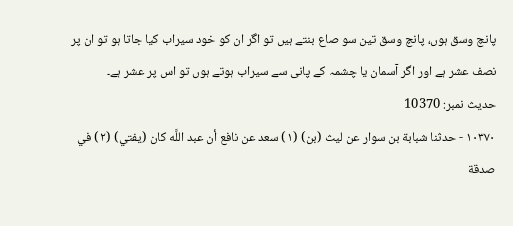پانچ وسق ہوں، پانچ وسق تین سو صاع بنتے ہیں تو اگر ان کو خود سیراب کیا جاتا ہو تو ان پر نصف عشر ہے اور اگر آسمان یا چشمہ کے پانی سے سیراب ہوتے ہوں تو اس پر عشر ہے۔
حدیث نمبر: 10370
١٠٣٧٠ - حدثنا شبابة بن سوار عن ليث (بن) (١) سعد عن نافع أن عبد اللَّه كان (يفتي) (٢) في صدقة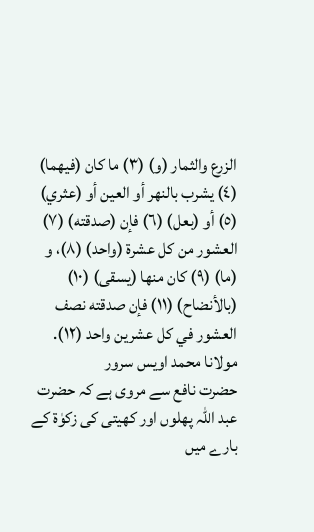الزرع والثمار (و) (٣) ما كان (فيهما) (٤) يشرب بالنهر أو العين أو (عثري) (٥) أو (بعل) (٦) فإن (صدقته) (٧) العشور من كل عشرة (واحد) (٨)، و (ما) (٩) كان منها (يسقى) (١٠) (بالأنضاح) (١١) فإن صدقته نصف العشور في كل عشرين واحد (١٢).
مولانا محمد اویس سرور
حضرت نافع سے مروی ہے کہ حضرت عبد اللہ پھلوں اور کھیتی کی زکوٰۃ کے بارے میں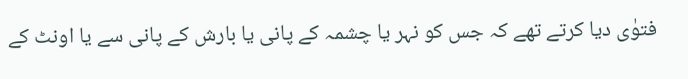فتوٰی دیا کرتے تھے کہ جس کو نہر یا چشمہ کے پانی یا بارش کے پانی سے یا اونٹ کے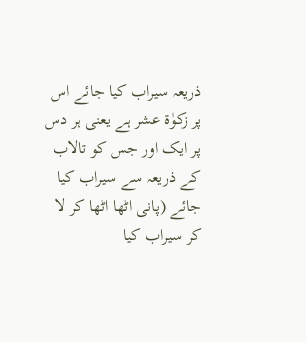ذریعہ سیراب کیا جائے اس پر زکوٰۃ عشر ہے یعنی ہر دس پر ایک اور جس کو تالاب کے ذریعہ سے سیراب کیا جائے (پانی اٹھا اٹھا کر لا کر سیراب کیا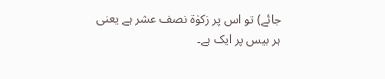جائے) تو اس پر زکوٰۃ نصف عشر ہے یعنی ہر بیس پر ایک ہے۔